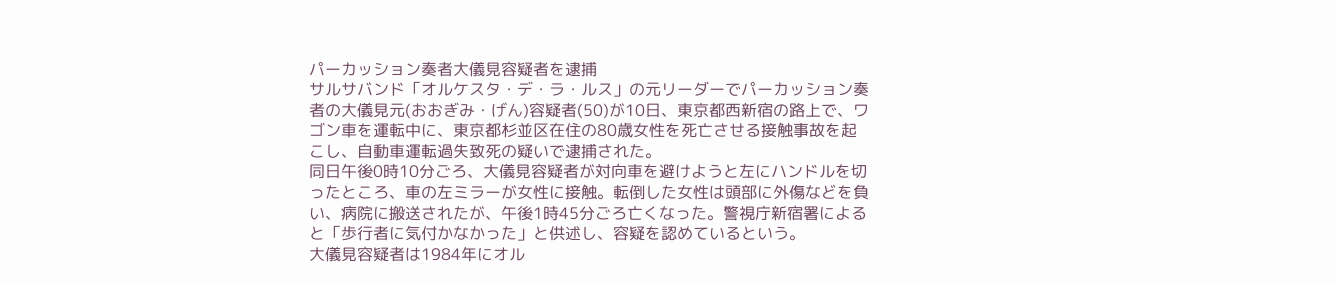パーカッション奏者大儀見容疑者を逮捕
サルサバンド「オルケスタ・デ・ラ・ルス」の元リーダーでパーカッション奏者の大儀見元(おおぎみ・げん)容疑者(50)が10日、東京都西新宿の路上で、ワゴン車を運転中に、東京都杉並区在住の80歳女性を死亡させる接触事故を起こし、自動車運転過失致死の疑いで逮捕された。
同日午後0時10分ごろ、大儀見容疑者が対向車を避けようと左にハンドルを切ったところ、車の左ミラーが女性に接触。転倒した女性は頭部に外傷などを負い、病院に搬送されたが、午後1時45分ごろ亡くなった。警視庁新宿署によると「歩行者に気付かなかった」と供述し、容疑を認めているという。
大儀見容疑者は1984年にオル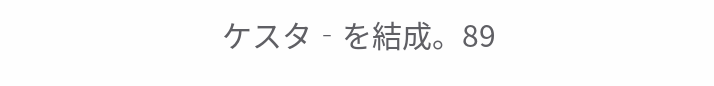ケスタ‐を結成。89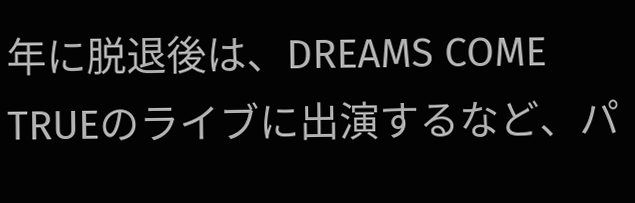年に脱退後は、DREAMS COME TRUEのライブに出演するなど、パ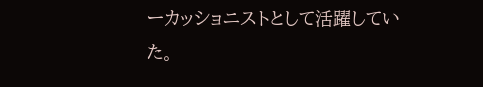ーカッショニストとして活躍していた。